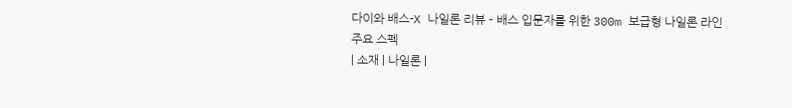다이와 배스-X 나일론 리뷰 – 배스 입문자를 위한 300m 보급형 나일론 라인
주요 스펙
| 소재 | 나일론 |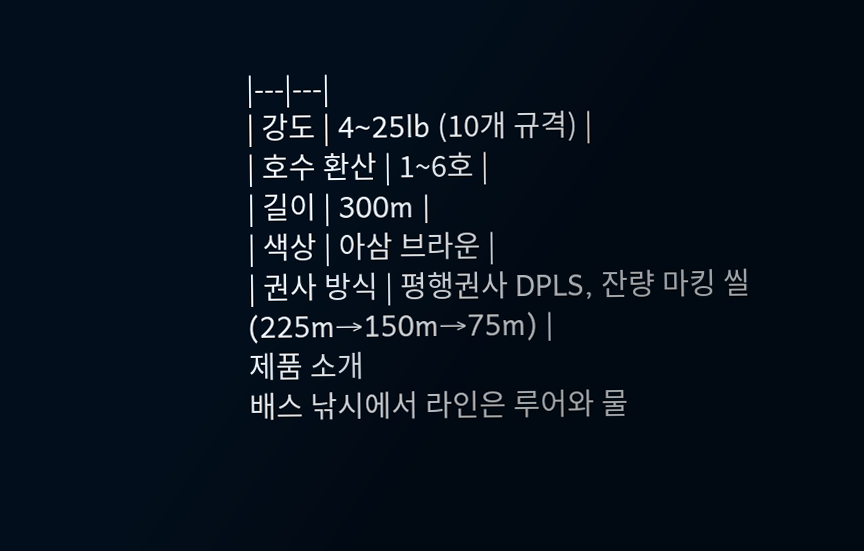|---|---|
| 강도 | 4~25lb (10개 규격) |
| 호수 환산 | 1~6호 |
| 길이 | 300m |
| 색상 | 아삼 브라운 |
| 권사 방식 | 평행권사 DPLS, 잔량 마킹 씰(225m→150m→75m) |
제품 소개
배스 낚시에서 라인은 루어와 물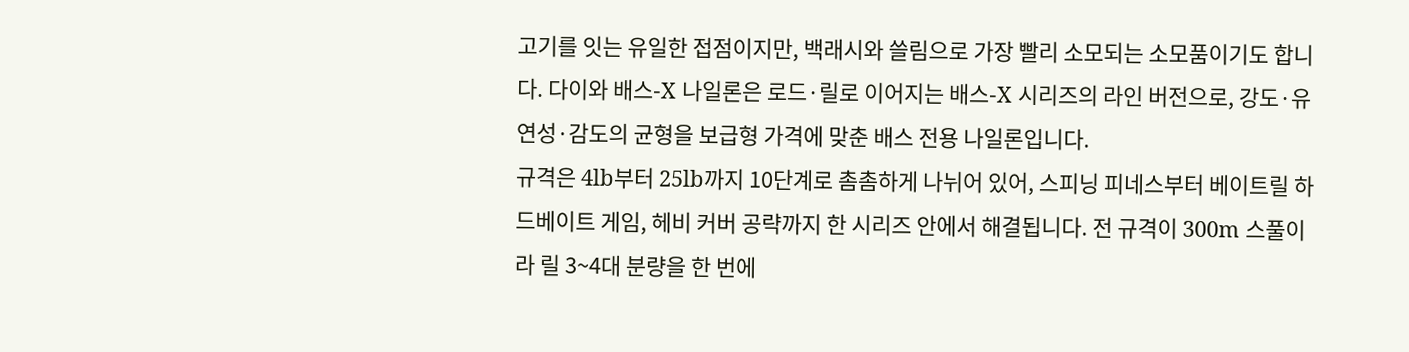고기를 잇는 유일한 접점이지만, 백래시와 쓸림으로 가장 빨리 소모되는 소모품이기도 합니다. 다이와 배스-X 나일론은 로드·릴로 이어지는 배스-X 시리즈의 라인 버전으로, 강도·유연성·감도의 균형을 보급형 가격에 맞춘 배스 전용 나일론입니다.
규격은 4lb부터 25lb까지 10단계로 촘촘하게 나뉘어 있어, 스피닝 피네스부터 베이트릴 하드베이트 게임, 헤비 커버 공략까지 한 시리즈 안에서 해결됩니다. 전 규격이 300m 스풀이라 릴 3~4대 분량을 한 번에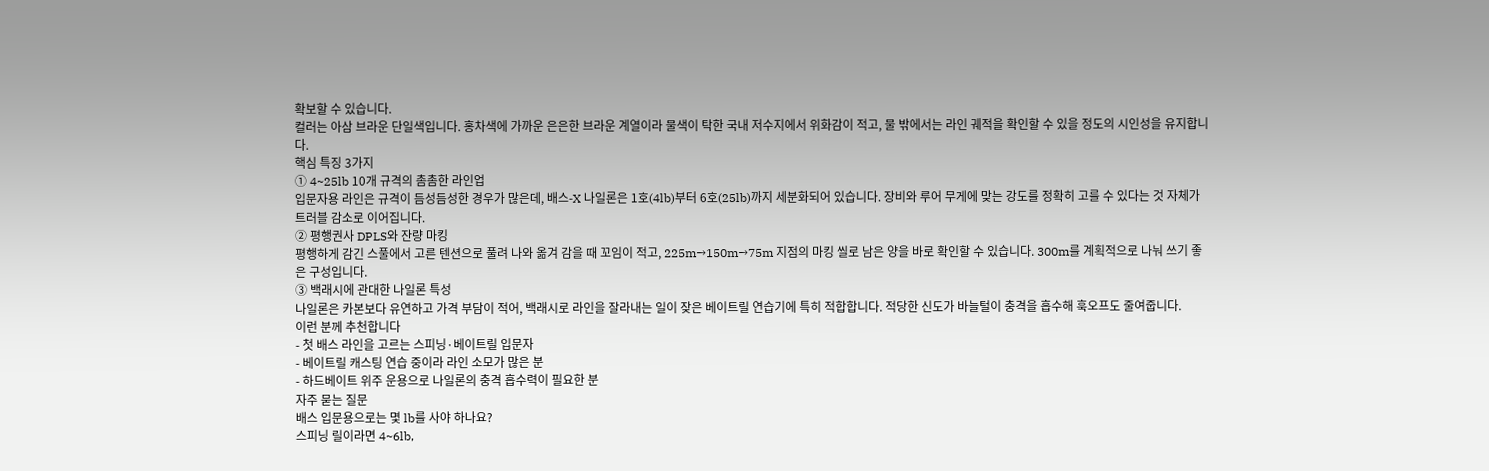확보할 수 있습니다.
컬러는 아삼 브라운 단일색입니다. 홍차색에 가까운 은은한 브라운 계열이라 물색이 탁한 국내 저수지에서 위화감이 적고, 물 밖에서는 라인 궤적을 확인할 수 있을 정도의 시인성을 유지합니다.
핵심 특징 3가지
① 4~25lb 10개 규격의 촘촘한 라인업
입문자용 라인은 규격이 듬성듬성한 경우가 많은데, 배스-X 나일론은 1호(4lb)부터 6호(25lb)까지 세분화되어 있습니다. 장비와 루어 무게에 맞는 강도를 정확히 고를 수 있다는 것 자체가 트러블 감소로 이어집니다.
② 평행권사 DPLS와 잔량 마킹
평행하게 감긴 스풀에서 고른 텐션으로 풀려 나와 옮겨 감을 때 꼬임이 적고, 225m→150m→75m 지점의 마킹 씰로 남은 양을 바로 확인할 수 있습니다. 300m를 계획적으로 나눠 쓰기 좋은 구성입니다.
③ 백래시에 관대한 나일론 특성
나일론은 카본보다 유연하고 가격 부담이 적어, 백래시로 라인을 잘라내는 일이 잦은 베이트릴 연습기에 특히 적합합니다. 적당한 신도가 바늘털이 충격을 흡수해 훅오프도 줄여줍니다.
이런 분께 추천합니다
- 첫 배스 라인을 고르는 스피닝·베이트릴 입문자
- 베이트릴 캐스팅 연습 중이라 라인 소모가 많은 분
- 하드베이트 위주 운용으로 나일론의 충격 흡수력이 필요한 분
자주 묻는 질문
배스 입문용으로는 몇 lb를 사야 하나요?
스피닝 릴이라면 4~6lb,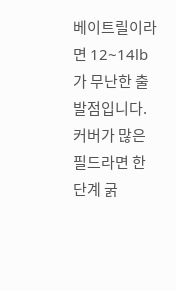베이트릴이라면 12~14lb가 무난한 출발점입니다. 커버가 많은 필드라면 한 단계 굵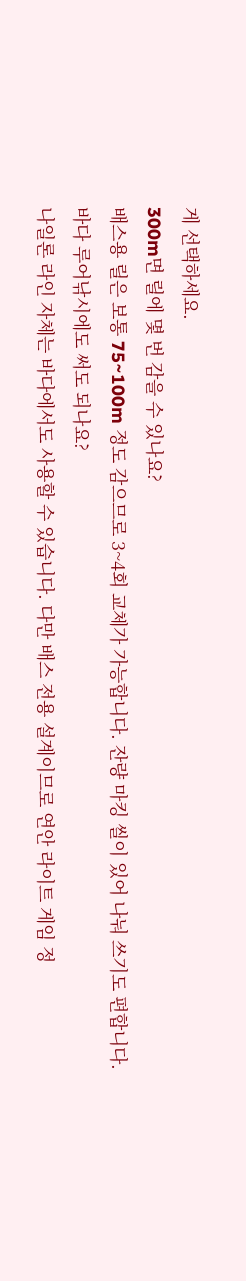게 선택하세요.
300m면 릴에 몇 번 감을 수 있나요?
배스용 릴은 보통 75~100m 정도 감으므로 3~4회 교체가 가능합니다. 잔량 마킹 씰이 있어 나눠 쓰기도 편합니다.
바다 루어낚시에도 써도 되나요?
나일론 라인 자체는 바다에서도 사용할 수 있습니다. 다만 배스 전용 설계이므로 연안 라이트 게임 정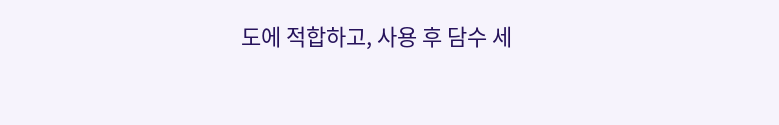도에 적합하고, 사용 후 담수 세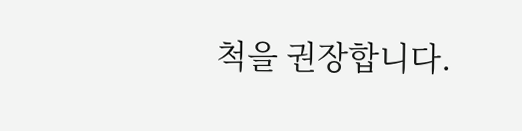척을 권장합니다.